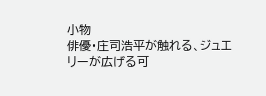小物
俳優・庄司浩平が触れる、ジュエリーが広げる可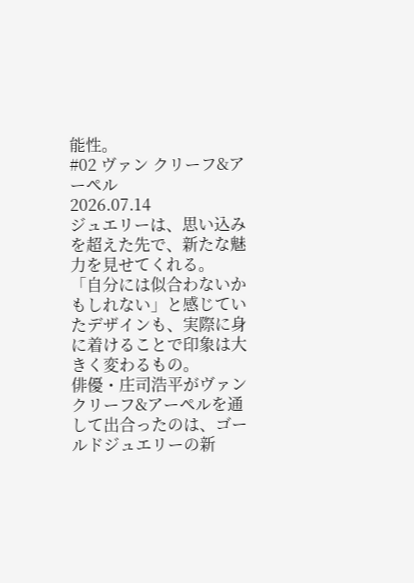能性。
#02 ヴァン クリーフ&アーペル
2026.07.14
ジュエリーは、思い込みを超えた先で、新たな魅力を見せてくれる。
「自分には似合わないかもしれない」と感じていたデザインも、実際に身に着けることで印象は大きく変わるもの。
俳優・庄司浩平がヴァン クリーフ&アーペルを通して出合ったのは、ゴールドジュエリーの新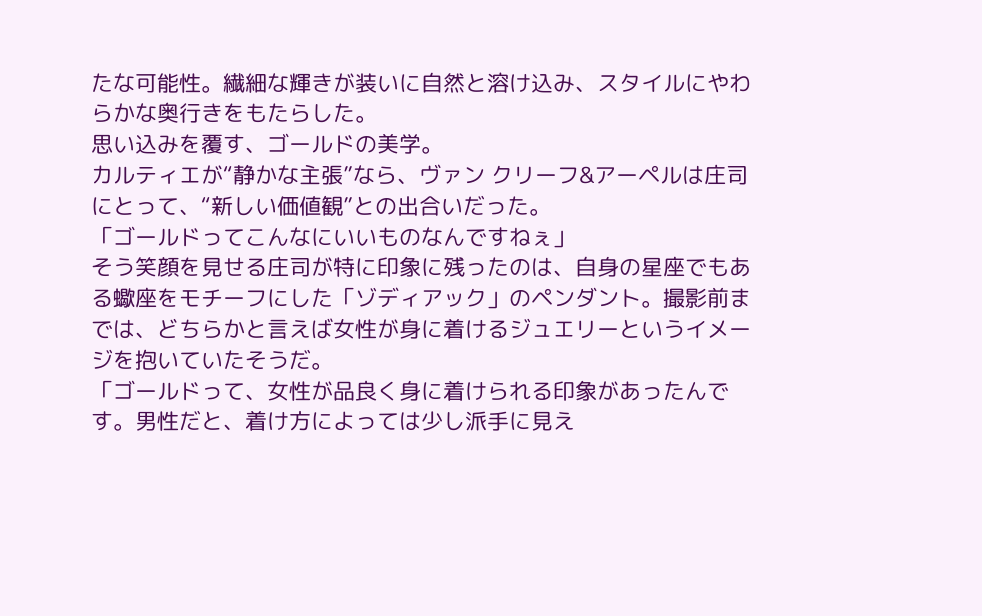たな可能性。繊細な輝きが装いに自然と溶け込み、スタイルにやわらかな奥行きをもたらした。
思い込みを覆す、ゴールドの美学。
カルティエが“静かな主張”なら、ヴァン クリーフ&アーペルは庄司にとって、“新しい価値観”との出合いだった。
「ゴールドってこんなにいいものなんですねぇ」
そう笑顔を見せる庄司が特に印象に残ったのは、自身の星座でもある蠍座をモチーフにした「ゾディアック」のペンダント。撮影前までは、どちらかと言えば女性が身に着けるジュエリーというイメージを抱いていたそうだ。
「ゴールドって、女性が品良く身に着けられる印象があったんです。男性だと、着け方によっては少し派手に見え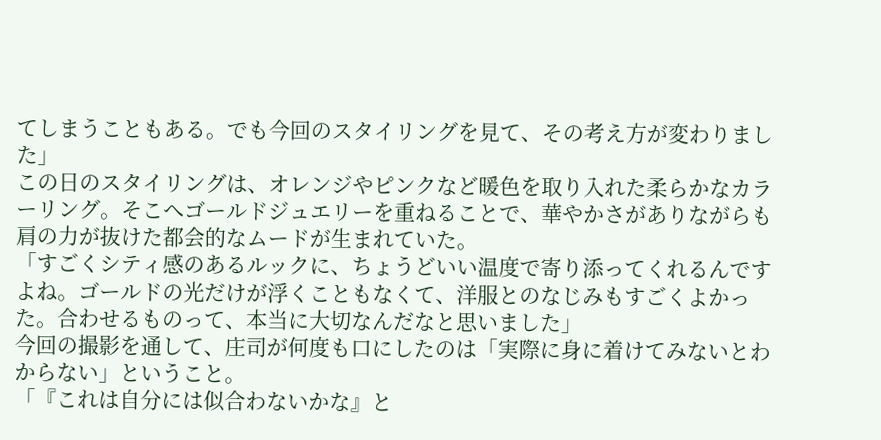てしまうこともある。でも今回のスタイリングを見て、その考え方が変わりました」
この日のスタイリングは、オレンジやピンクなど暖色を取り入れた柔らかなカラーリング。そこへゴールドジュエリーを重ねることで、華やかさがありながらも肩の力が抜けた都会的なムードが生まれていた。
「すごくシティ感のあるルックに、ちょうどいい温度で寄り添ってくれるんですよね。ゴールドの光だけが浮くこともなくて、洋服とのなじみもすごくよかった。合わせるものって、本当に大切なんだなと思いました」
今回の撮影を通して、庄司が何度も口にしたのは「実際に身に着けてみないとわからない」ということ。
「『これは自分には似合わないかな』と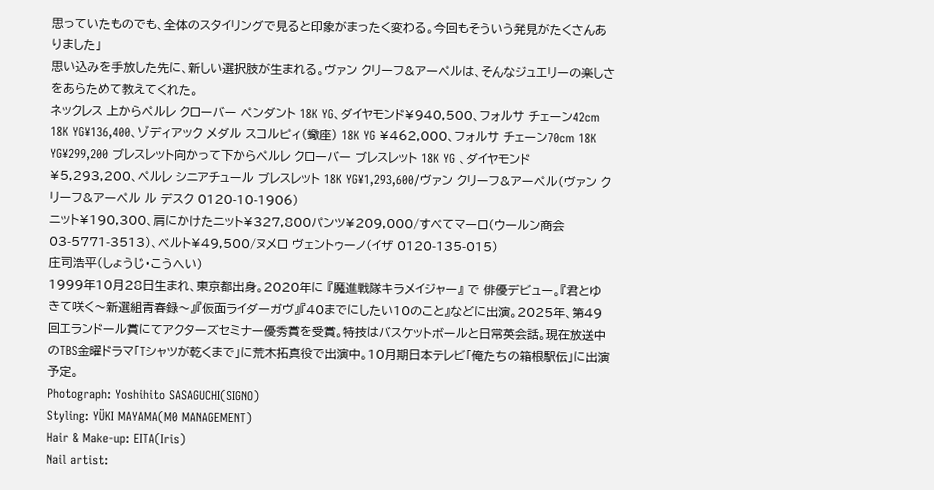思っていたものでも、全体のスタイリングで見ると印象がまったく変わる。今回もそういう発見がたくさんありました」
思い込みを手放した先に、新しい選択肢が生まれる。ヴァン クリーフ&アーペルは、そんなジュエリーの楽しさをあらためて教えてくれた。
ネックレス 上からペルレ クローバー ペンダント 18K YG、ダイヤモンド¥940,500、フォルサ チェーン42cm 18K YG¥136,400、ゾディアック メダル スコルピィ(蠍座) 18K YG ¥462,000、フォルサ チェーン70cm 18K YG¥299,200 ブレスレット向かって下からペルレ クローバー ブレスレット 18K YG 、ダイヤモンド¥5,293,200、ペルレ シニアチュール ブレスレット 18K YG¥1,293,600/ヴァン クリーフ&アーペル(ヴァン クリーフ&アーペル ル デスク 0120-10-1906)
ニット¥190,300、肩にかけたニット¥327,800パンツ¥209,000/すべてマーロ(ウールン商会 03-5771-3513)、ベルト¥49,500/ヌメロ ヴェントゥーノ(イザ 0120-135-015)
庄司浩平(しょうじ・こうへい)
1999年10月28日生まれ、東京都出身。2020年に 『魔進戦隊キラメイジャー』 で 俳優デビュー。『君とゆきて咲く〜新選組青春録〜』『仮面ライダーガヴ』『40までにしたい10のこと』などに出演。2025年、第49回エランドール賞にてアクターズセミナー優秀賞を受賞。特技はバスケットボールと日常英会話。現在放送中のTBS金曜ドラマ「Tシャツが乾くまで」に荒木拓真役で出演中。10月期日本テレビ「俺たちの箱根駅伝」に出演予定。
Photograph: Yoshihito SASAGUCHI(SIGNO)
Styling: YÜKI MAYAMA(M0 MANAGEMENT)
Hair & Make-up: EITA(Iris)
Nail artist: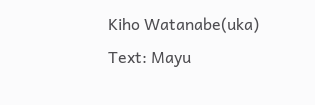Kiho Watanabe(uka)
Text: Mayu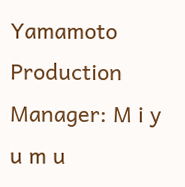Yamamoto
Production Manager: M i y u m u